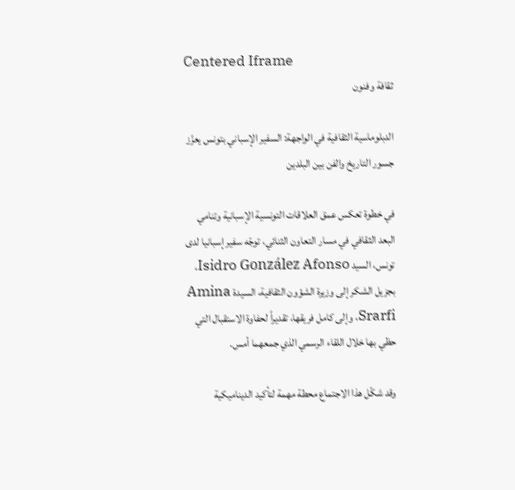Centered Iframe
ثقافة وفنون

الدبلوماسية الثقافية في الواجهة: السفير الإسباني بتونس يعزّز جسور التاريخ والفن بين البلدين

في خطوة تعكس عمق العلاقات التونسية الإسبانية وتنامي البعد الثقافي في مسار التعاون الثنائي، توجّه سفير إسبانيا لدى تونس، السيد Isidro González Afonso، بجزيل الشكر إلى وزيرة الشؤون الثقافية، السيدة Amina Srarfi، وإلى كامل فريقها، تقديراً لحفاوة الاستقبال التي حظي بها خلال اللقاء الرسمي الذي جمعهما أمس.

وقد شكّل هذا الاجتماع محطة مهمة لتأكيد الديناميكية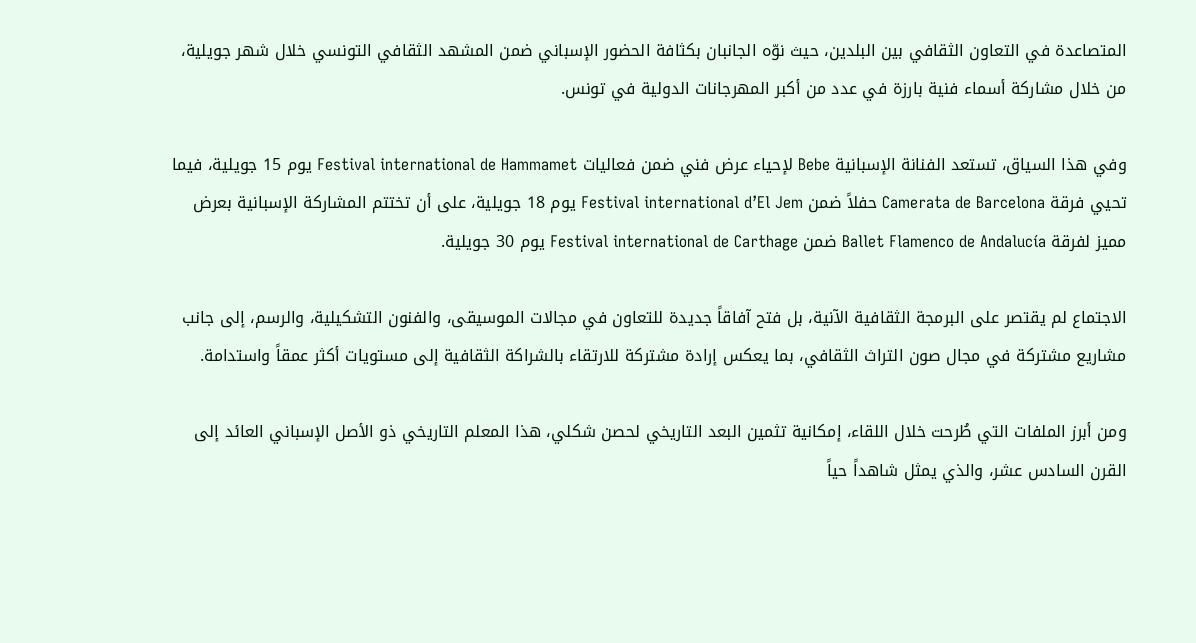المتصاعدة في التعاون الثقافي بين البلدين، حيث نوّه الجانبان بكثافة الحضور الإسباني ضمن المشهد الثقافي التونسي خلال شهر جويلية، من خلال مشاركة أسماء فنية بارزة في عدد من أكبر المهرجانات الدولية في تونس.

وفي هذا السياق، تستعد الفنانة الإسبانية Bebe لإحياء عرض فني ضمن فعاليات Festival international de Hammamet يوم 15 جويلية، فيما تحيي فرقة Camerata de Barcelona حفلاً ضمن Festival international d’El Jem يوم 18 جويلية، على أن تختتم المشاركة الإسبانية بعرض مميز لفرقة Ballet Flamenco de Andalucía ضمن Festival international de Carthage يوم 30 جويلية.

الاجتماع لم يقتصر على البرمجة الثقافية الآنية، بل فتح آفاقاً جديدة للتعاون في مجالات الموسيقى، والفنون التشكيلية، والرسم، إلى جانب مشاريع مشتركة في مجال صون التراث الثقافي، بما يعكس إرادة مشتركة للارتقاء بالشراكة الثقافية إلى مستويات أكثر عمقاً واستدامة.

ومن أبرز الملفات التي طُرحت خلال اللقاء، إمكانية تثمين البعد التاريخي لحصن شكلي، هذا المعلم التاريخي ذو الأصل الإسباني العائد إلى القرن السادس عشر، والذي يمثل شاهداً حياً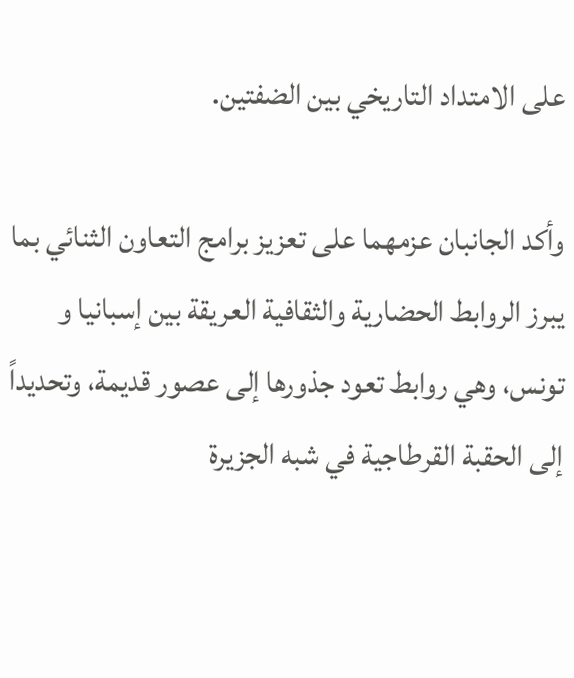على الامتداد التاريخي بين الضفتين.

وأكد الجانبان عزمهما على تعزيز برامج التعاون الثنائي بما يبرز الروابط الحضارية والثقافية العريقة بين إسبانيا و تونس، وهي روابط تعود جذورها إلى عصور قديمة، وتحديداً إلى الحقبة القرطاجية في شبه الجزيرة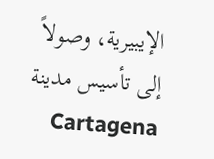الإيبيرية، وصولاً إلى تأسيس مدينة Cartagena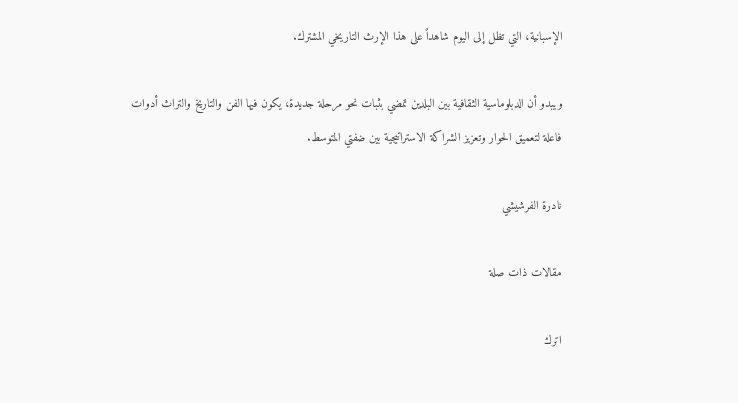الإسبانية، التي تظل إلى اليوم شاهداً على هذا الإرث التاريخي المشترك.

ويبدو أن الدبلوماسية الثقافية بين البلدين تمضي بثبات نحو مرحلة جديدة، يكون فيها الفن والتاريخ والتراث أدوات فاعلة لتعميق الحوار وتعزيز الشراكة الاستراتيجية بين ضفتي المتوسط.

نادرة الفرشيشي

مقالات ذات صلة

اترك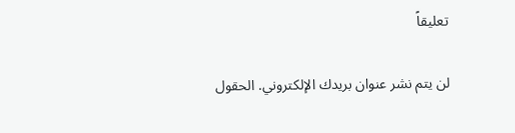تعليقاً

لن يتم نشر عنوان بريدك الإلكتروني. الحقول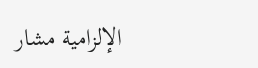الإلزامية مشار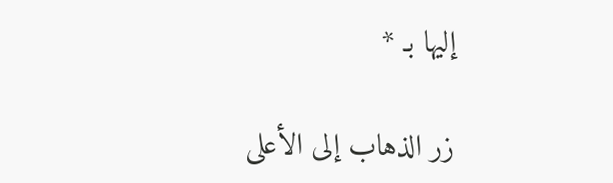إليها بـ *

زر الذهاب إلى الأعلى